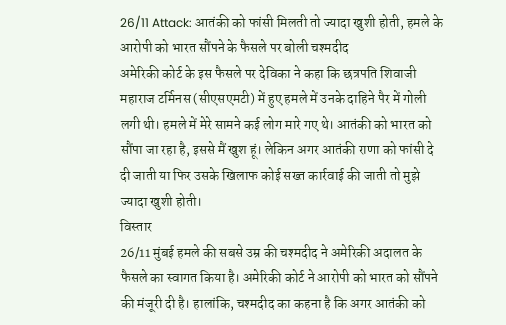26/11 Attack: आतंकी को फांसी मिलती तो ज्यादा खुशी होती, हमले के आरोपी को भारत सौंपने के फैसले पर बोली चश्मदीद
अमेरिकी कोर्ट के इस फैसले पर देविका ने कहा कि छत्रपति शिवाजी महाराज टर्मिनस (सीएसएमटी) में हुए हमले में उनके दाहिने पैर में गोली लगी थी। हमले में मेरे सामने कई लोग मारे गए थे। आतंकी को भारत को सौंपा जा रहा है, इससे मैं खुश हूं। लेकिन अगर आतंकी राणा को फांसी दे दी जाती या फिर उसके खिलाफ कोई सख्त कार्रवाई की जाती तो मुझे ज्यादा खुशी होती।
विस्तार
26/11 मुंबई हमले की सबसे उम्र की चश्मदीद ने अमेरिकी अदालत के फैसले का स्वागत किया है। अमेरिकी कोर्ट ने आरोपी को भारत को सौंपने की मंजूरी दी है। हालांकि, चश्मदीद का कहना है कि अगर आतंकी को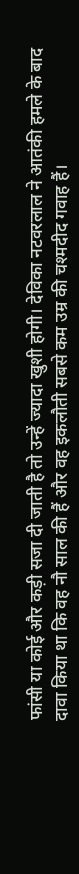फांसी या कोई और कड़ी सजा दी जाती है तो उन्हें ज्यादा खुशी होगी। देविका नटवरलाल ने आतंकी हमले के बाद दावा किया था कि वह नौ साल की हैं और वह इकलौती सबसे कम उम्र की चश्मदीद गवाह हैं।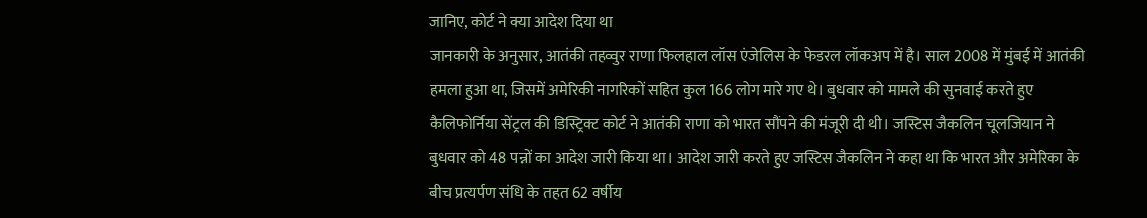जानिए, कोर्ट ने क्या आदेश दिया था
जानकारी के अनुसार, आतंकी तहव्वुर राणा फिलहाल लॉस एंजेलिस के फेडरल लॉकअप में है। साल 2008 में मुंबई में आतंकी हमला हुआ था, जिसमें अमेरिकी नागरिकों सहित कुल 166 लोग मारे गए थे। बुधवार को मामले की सुनवाई करते हुए कैलिफोर्निया सेंट्रल की डिस्ट्रिक्ट कोर्ट ने आतंकी राणा को भारत सौंपने की मंजूरी दी थी। जस्टिस जैकलिन चूलजियान ने बुधवार को 48 पन्नों का आदेश जारी किया था। आदेश जारी करते हुए जस्टिस जैकलिन ने कहा था कि भारत और अमेरिका के बीच प्रत्यर्पण संधि के तहत 62 वर्षीय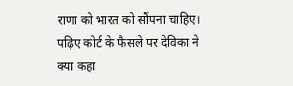राणा को भारत को सौंपना चाहिए।
पढ़िए कोर्ट के फैसले पर देविका ने क्या कहा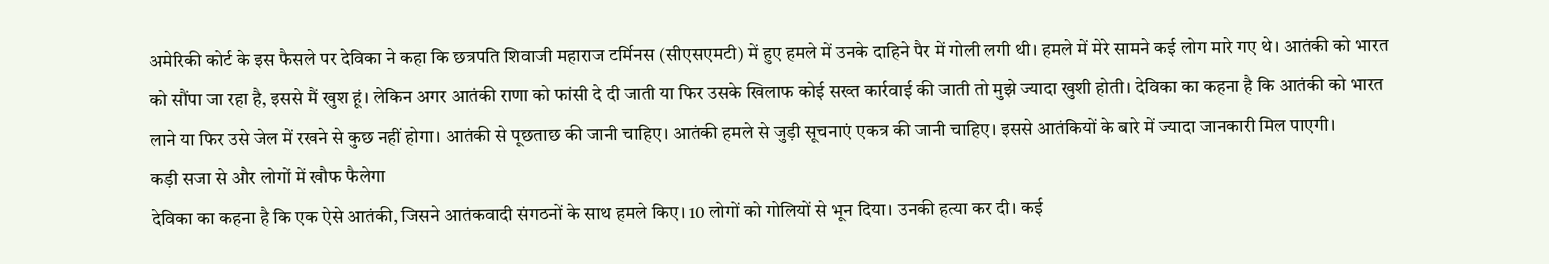अमेरिकी कोर्ट के इस फैसले पर देविका ने कहा कि छत्रपति शिवाजी महाराज टर्मिनस (सीएसएमटी) में हुए हमले में उनके दाहिने पैर में गोली लगी थी। हमले में मेरे सामने कई लोग मारे गए थे। आतंकी को भारत को सौंपा जा रहा है, इससे मैं खुश हूं। लेकिन अगर आतंकी राणा को फांसी दे दी जाती या फिर उसके खिलाफ कोई सख्त कार्रवाई की जाती तो मुझे ज्यादा खुशी होती। देविका का कहना है कि आतंकी को भारत लाने या फिर उसे जेल में रखने से कुछ नहीं होगा। आतंकी से पूछताछ की जानी चाहिए। आतंकी हमले से जुड़ी सूचनाएं एकत्र की जानी चाहिए। इससे आतंकियों के बारे में ज्यादा जानकारी मिल पाएगी।
कड़ी सजा से और लोगों में खौफ फैलेगा
देविका का कहना है कि एक ऐसे आतंकी, जिसने आतंकवादी संगठनों के साथ हमले किए। 10 लोगों को गोलियों से भून दिया। उनकी हत्या कर दी। कई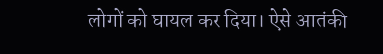लोगों को घायल कर दिया। ऐसे आतंकी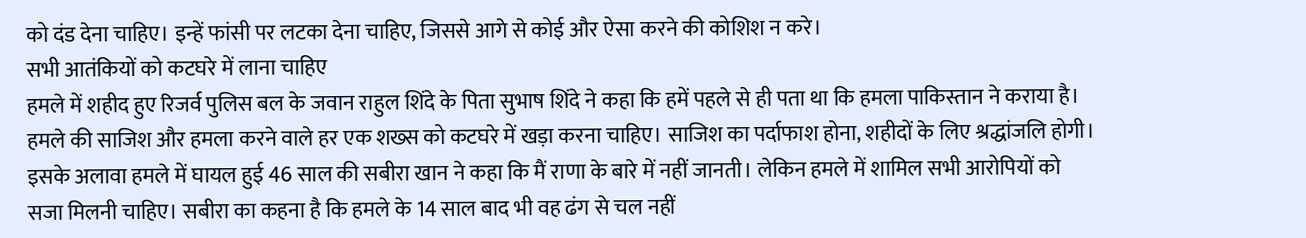को दंड देना चाहिए। इन्हें फांसी पर लटका देना चाहिए, जिससे आगे से कोई और ऐसा करने की कोशिश न करे।
सभी आतंकियों को कटघरे में लाना चाहिए
हमले में शहीद हुए रिजर्व पुलिस बल के जवान राहुल शिंदे के पिता सुभाष शिंदे ने कहा कि हमें पहले से ही पता था कि हमला पाकिस्तान ने कराया है। हमले की साजिश और हमला करने वाले हर एक शख्स को कटघरे में खड़ा करना चाहिए। साजिश का पर्दाफाश होना, शहीदों के लिए श्रद्धांजलि होगी। इसके अलावा हमले में घायल हुई 46 साल की सबीरा खान ने कहा कि मैं राणा के बारे में नहीं जानती। लेकिन हमले में शामिल सभी आरोपियों को सजा मिलनी चाहिए। सबीरा का कहना है कि हमले के 14 साल बाद भी वह ढंग से चल नहीं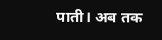पाती। अब तक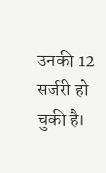उनकी 12 सर्जरी हो चुकी है।